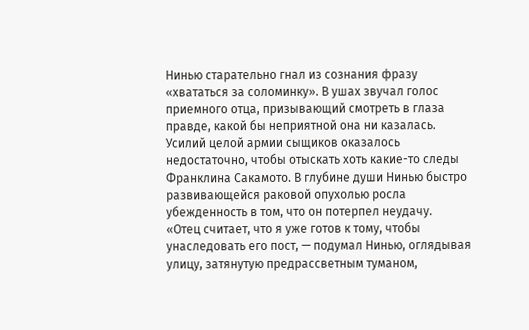Нинью старательно гнал из сознания фразу «хвататься за соломинку». В ушах звучал голос приемного отца, призывающий смотреть в глаза правде, какой бы неприятной она ни казалась. Усилий целой армии сыщиков оказалось недостаточно, чтобы отыскать хоть какие-то следы Франклина Сакамото. В глубине души Нинью быстро развивающейся раковой опухолью росла убежденность в том, что он потерпел неудачу.
«Отец считает, что я уже готов к тому, чтобы унаследовать его пост, — подумал Нинью, оглядывая улицу, затянутую предрассветным туманом,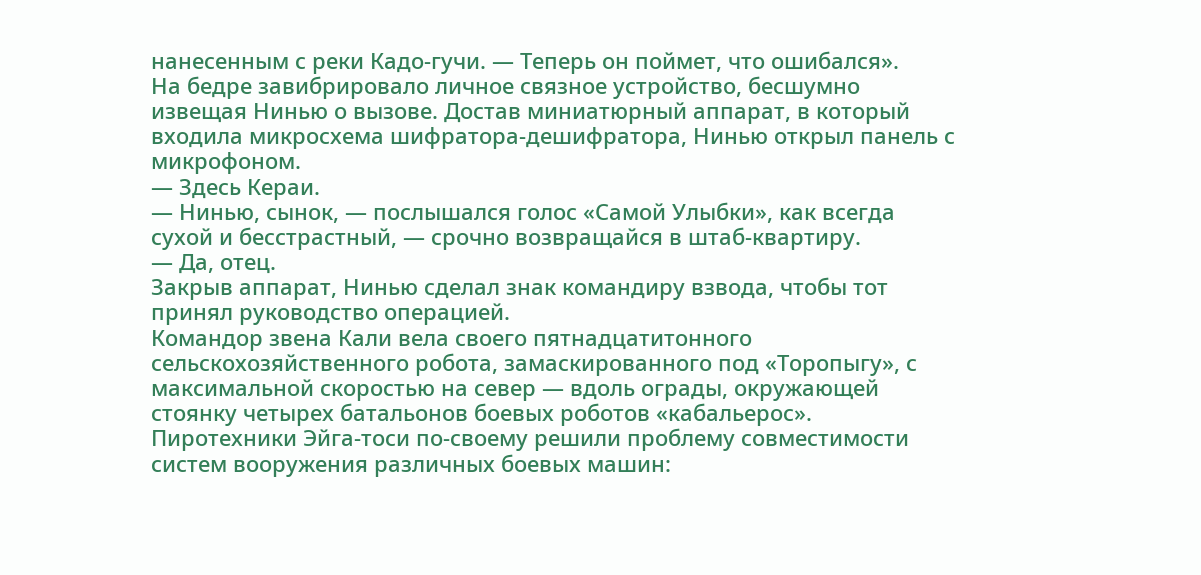нанесенным с реки Кадо-гучи. — Теперь он поймет, что ошибался».
На бедре завибрировало личное связное устройство, бесшумно извещая Нинью о вызове. Достав миниатюрный аппарат, в который входила микросхема шифратора-дешифратора, Нинью открыл панель с микрофоном.
— Здесь Кераи.
— Нинью, сынок, — послышался голос «Самой Улыбки», как всегда сухой и бесстрастный, — срочно возвращайся в штаб-квартиру.
— Да, отец.
Закрыв аппарат, Нинью сделал знак командиру взвода, чтобы тот принял руководство операцией.
Командор звена Кали вела своего пятнадцатитонного сельскохозяйственного робота, замаскированного под «Торопыгу», с максимальной скоростью на север — вдоль ограды, окружающей стоянку четырех батальонов боевых роботов «кабальерос». Пиротехники Эйга-тоси по-своему решили проблему совместимости систем вооружения различных боевых машин: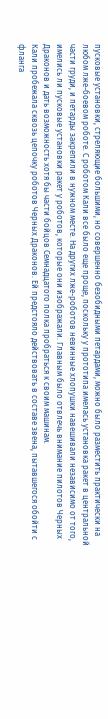пусковые установки, стреляющие большими, но совершенно безобидными петардами, можно было разместить практически на любом лже-боевом роботе. С роботом Кали все было еще проще, поскольку у прототипа имелась установка ракет в центральной части груди, и петарды закрепили в нужном месте. На других лже-роботов невинные хлопушки навешивали независимо от того, имелись ли пусковые установки ракет у роботов, которые они изображали. Главным было отвлечь внимание пилотов Черных Драконов и дать возможность хотя бы части бойцов Семнадцатого полка пробраться к своим машинам.
Кали пробежала сквозь цепочку роботов Черных Драконов. Ей предстояло действовать в составе звена, пытавшегося обойти с фланга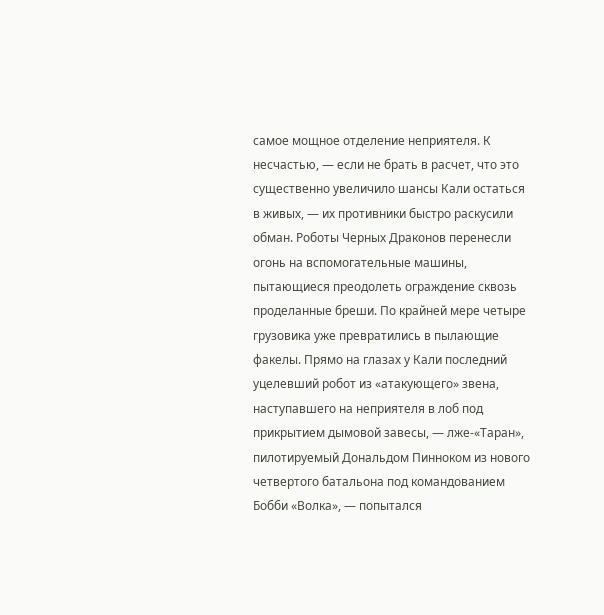самое мощное отделение неприятеля. К несчастью, — если не брать в расчет, что это существенно увеличило шансы Кали остаться в живых, — их противники быстро раскусили обман. Роботы Черных Драконов перенесли огонь на вспомогательные машины, пытающиеся преодолеть ограждение сквозь проделанные бреши. По крайней мере четыре грузовика уже превратились в пылающие факелы. Прямо на глазах у Кали последний уцелевший робот из «атакующего» звена, наступавшего на неприятеля в лоб под прикрытием дымовой завесы, — лже-«Таран», пилотируемый Дональдом Пинноком из нового четвертого батальона под командованием Бобби «Волка», — попытался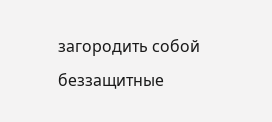загородить собой беззащитные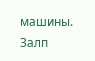машины. Залп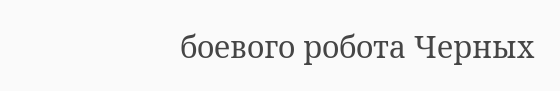боевого робота Черных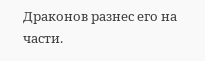Драконов разнес его на части.